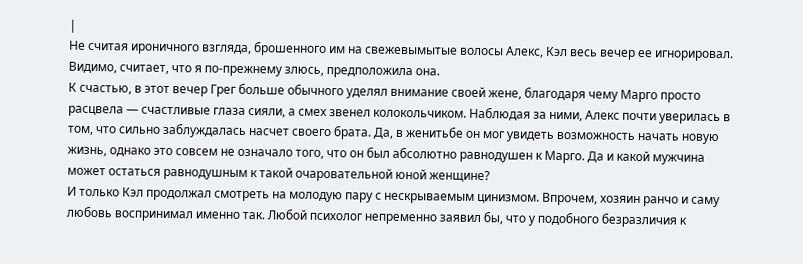|
Не считая ироничного взгляда, брошенного им на свежевымытые волосы Алекс, Кэл весь вечер ее игнорировал. Видимо, считает, что я по-прежнему злюсь, предположила она.
К счастью, в этот вечер Грег больше обычного уделял внимание своей жене, благодаря чему Марго просто расцвела — счастливые глаза сияли, а смех звенел колокольчиком. Наблюдая за ними, Алекс почти уверилась в том, что сильно заблуждалась насчет своего брата. Да, в женитьбе он мог увидеть возможность начать новую жизнь, однако это совсем не означало того, что он был абсолютно равнодушен к Марго. Да и какой мужчина может остаться равнодушным к такой очаровательной юной женщине?
И только Кэл продолжал смотреть на молодую пару с нескрываемым цинизмом. Впрочем, хозяин ранчо и саму любовь воспринимал именно так. Любой психолог непременно заявил бы, что у подобного безразличия к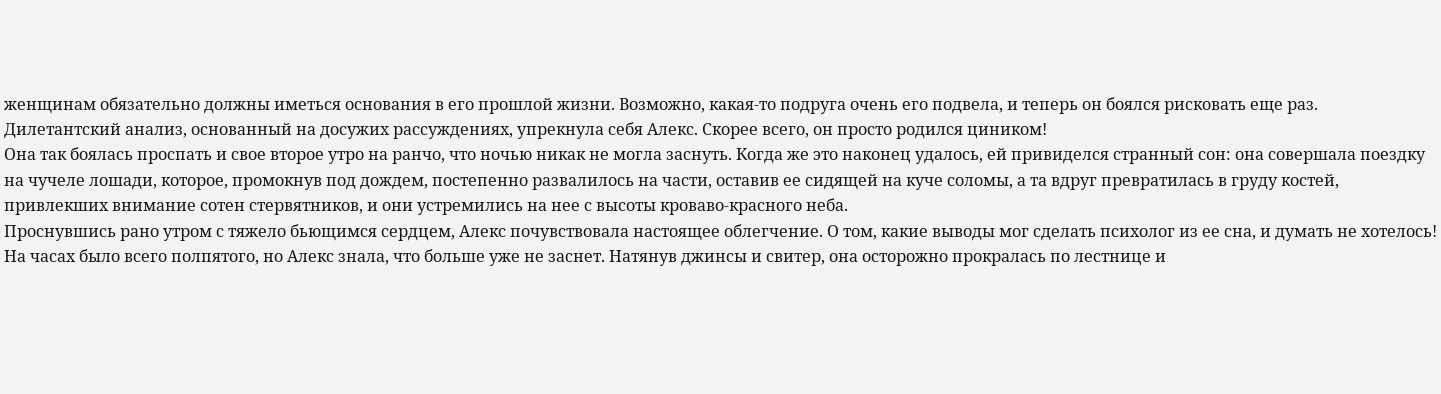женщинам обязательно должны иметься основания в его прошлой жизни. Возможно, какая-то подруга очень его подвела, и теперь он боялся рисковать еще раз.
Дилетантский анализ, основанный на досужих рассуждениях, упрекнула себя Алекс. Скорее всего, он просто родился циником!
Она так боялась проспать и свое второе утро на ранчо, что ночью никак не могла заснуть. Когда же это наконец удалось, ей привиделся странный сон: она совершала поездку на чучеле лошади, которое, промокнув под дождем, постепенно развалилось на части, оставив ее сидящей на куче соломы, а та вдруг превратилась в груду костей, привлекших внимание сотен стервятников, и они устремились на нее с высоты кроваво-красного неба.
Проснувшись рано утром с тяжело бьющимся сердцем, Алекс почувствовала настоящее облегчение. О том, какие выводы мог сделать психолог из ее сна, и думать не хотелось!
На часах было всего полпятого, но Алекс знала, что больше уже не заснет. Натянув джинсы и свитер, она осторожно прокралась по лестнице и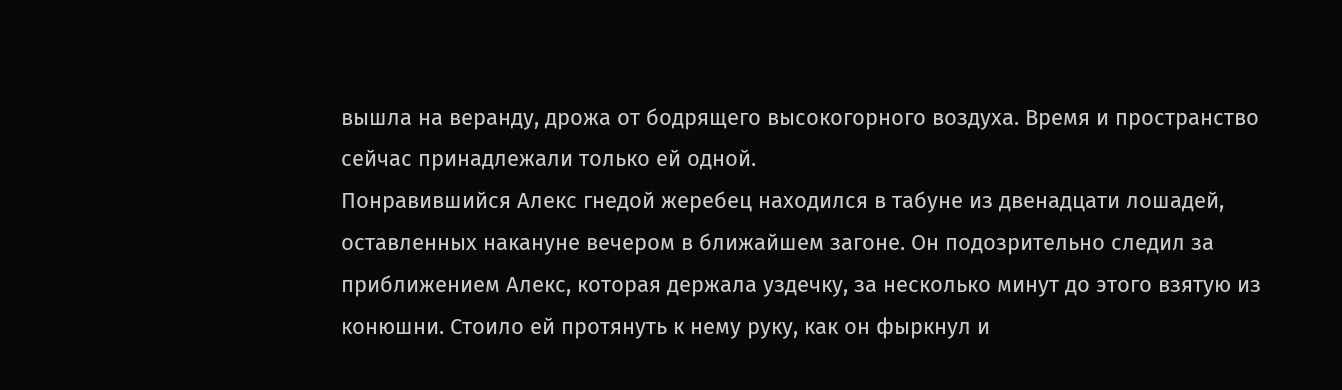вышла на веранду, дрожа от бодрящего высокогорного воздуха. Время и пространство сейчас принадлежали только ей одной.
Понравившийся Алекс гнедой жеребец находился в табуне из двенадцати лошадей, оставленных накануне вечером в ближайшем загоне. Он подозрительно следил за приближением Алекс, которая держала уздечку, за несколько минут до этого взятую из конюшни. Стоило ей протянуть к нему руку, как он фыркнул и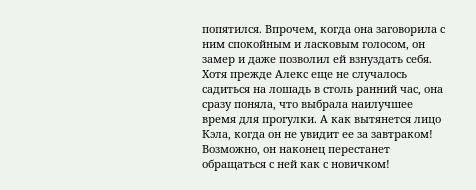попятился. Впрочем, когда она заговорила с ним спокойным и ласковым голосом, он замер и даже позволил ей взнуздать себя.
Хотя прежде Алекс еще не случалось садиться на лошадь в столь ранний час, она сразу поняла, что выбрала наилучшее время для прогулки. А как вытянется лицо Кэла, когда он не увидит ее за завтраком! Возможно, он наконец перестанет обращаться с ней как с новичком!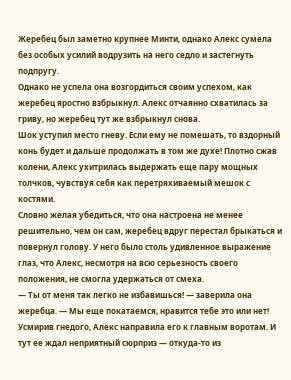Жеребец был заметно крупнее Минти, однако Алекс сумела без особых усилий водрузить на него седло и застегнуть подпругу.
Однако не успела она возгордиться своим успехом, как жеребец яростно взбрыкнул. Алекс отчаянно схватилась за гриву, но жеребец тут же взбрыкнул снова.
Шок уступил место гневу. Если ему не помешать, то вздорный конь будет и дальше продолжать в том же духе! Плотно сжав колени, Алекс ухитрилась выдержать еще пару мощных толчков, чувствуя себя как перетряхиваемый мешок с костями.
Словно желая убедиться, что она настроена не менее решительно, чем он сам, жеребец вдруг перестал брыкаться и повернул голову. У него было столь удивленное выражение глаз, что Алекс, несмотря на всю серьезность своего положения, не смогла удержаться от смеха.
— Ты от меня так легко не избавишься! — заверила она жеребца. — Мы еще покатаемся, нравится тебе это или нет!
Усмирив гнедого, Алекс направила его к главным воротам. И тут ее ждал неприятный сюрприз — откуда-то из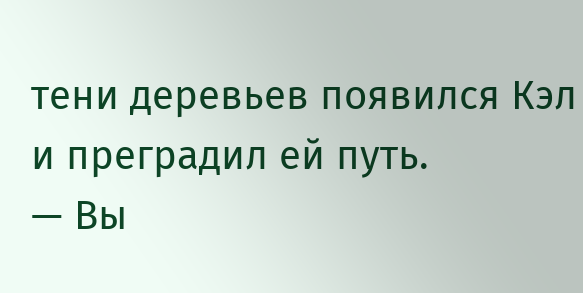тени деревьев появился Кэл и преградил ей путь.
— Вы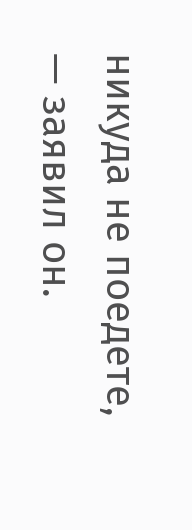никуда не поедете, — заявил он.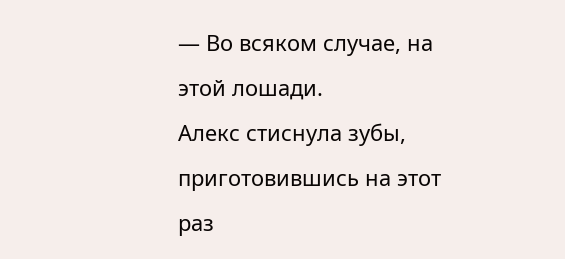— Во всяком случае, на этой лошади.
Алекс стиснула зубы, приготовившись на этот раз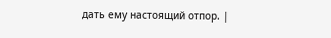дать ему настоящий отпор. |